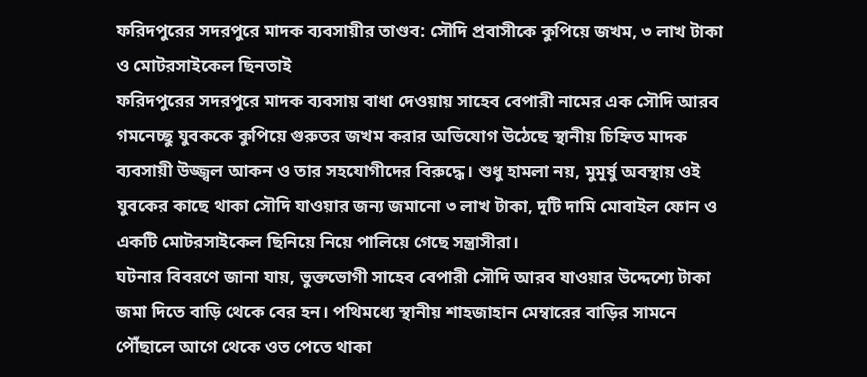ফরিদপুরের সদরপুরে মাদক ব্যবসায়ীর তাণ্ডব: সৌদি প্রবাসীকে কুপিয়ে জখম, ৩ লাখ টাকা ও মোটরসাইকেল ছিনতাই
ফরিদপুরের সদরপুরে মাদক ব্যবসায় বাধা দেওয়ায় সাহেব বেপারী নামের এক সৌদি আরব গমনেচ্ছু যুবককে কুপিয়ে গুরুতর জখম করার অভিযোগ উঠেছে স্থানীয় চিহ্নিত মাদক ব্যবসায়ী উজ্জ্বল আকন ও তার সহযোগীদের বিরুদ্ধে। শুধু হামলা নয়, মুমূর্ষু অবস্থায় ওই যুবকের কাছে থাকা সৌদি যাওয়ার জন্য জমানো ৩ লাখ টাকা, দুটি দামি মোবাইল ফোন ও একটি মোটরসাইকেল ছিনিয়ে নিয়ে পালিয়ে গেছে সন্ত্রাসীরা।
ঘটনার বিবরণে জানা যায়, ভুক্তভোগী সাহেব বেপারী সৌদি আরব যাওয়ার উদ্দেশ্যে টাকা জমা দিতে বাড়ি থেকে বের হন। পথিমধ্যে স্থানীয় শাহজাহান মেম্বারের বাড়ির সামনে পৌঁছালে আগে থেকে ওত পেতে থাকা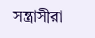সন্ত্রাসীরা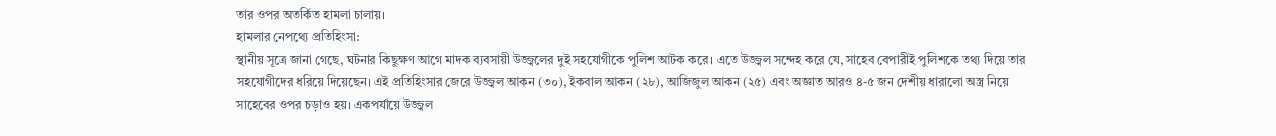তার ওপর অতর্কিত হামলা চালায়।
হামলার নেপথ্যে প্রতিহিংসা:
স্থানীয় সূত্রে জানা গেছে, ঘটনার কিছুক্ষণ আগে মাদক ব্যবসায়ী উজ্জ্বলের দুই সহযোগীকে পুলিশ আটক করে। এতে উজ্জ্বল সন্দেহ করে যে, সাহেব বেপারীই পুলিশকে তথ্য দিয়ে তার সহযোগীদের ধরিয়ে দিয়েছেন। এই প্রতিহিংসার জেরে উজ্জ্বল আকন (৩০), ইকবাল আকন (২৮), আজিজুল আকন (২৫) এবং অজ্ঞাত আরও ৪-৫ জন দেশীয় ধারালো অস্ত্র নিয়ে সাহেবের ওপর চড়াও হয়। একপর্যায়ে উজ্জ্বল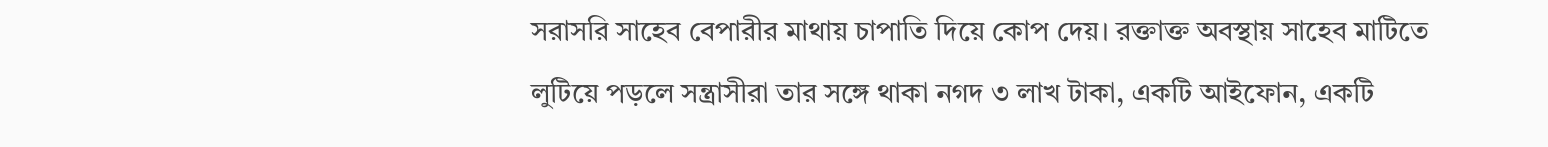সরাসরি সাহেব বেপারীর মাথায় চাপাতি দিয়ে কোপ দেয়। রক্তাক্ত অবস্থায় সাহেব মাটিতে লুটিয়ে পড়লে সন্ত্রাসীরা তার সঙ্গে থাকা নগদ ৩ লাখ টাকা, একটি আইফোন, একটি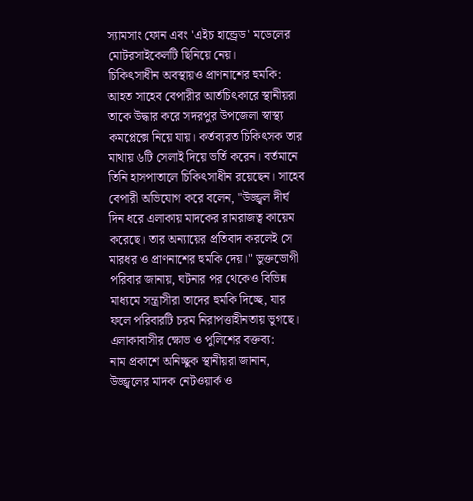স্যামসাং ফোন এবং 'এইচ হান্ড্রেড' মডেলের মোটরসাইকেলটি ছিনিয়ে নেয়।
চিকিৎসাধীন অবস্থায়ও প্রাণনাশের হুমকি:
আহত সাহেব বেপারীর আর্তচিৎকারে স্থানীয়রা তাকে উদ্ধার করে সদরপুর উপজেলা স্বাস্থ্য কমপ্লেক্সে নিয়ে যায়। কর্তব্যরত চিকিৎসক তার মাথায় ৬টি সেলাই দিয়ে ভর্তি করেন। বর্তমানে তিনি হাসপাতালে চিকিৎসাধীন রয়েছেন। সাহেব বেপারী অভিযোগ করে বলেন, "উজ্জ্বল দীর্ঘ দিন ধরে এলাকায় মাদকের রামরাজত্ব কায়েম করেছে। তার অন্যায়ের প্রতিবাদ করলেই সে মারধর ও প্রাণনাশের হুমকি দেয়।" ভুক্তভোগী পরিবার জানায়, ঘটনার পর থেকেও বিভিন্ন মাধ্যমে সন্ত্রাসীরা তাদের হুমকি দিচ্ছে, যার ফলে পরিবারটি চরম নিরাপত্তাহীনতায় ভুগছে।
এলাকাবাসীর ক্ষোভ ও পুলিশের বক্তব্য:
নাম প্রকাশে অনিচ্ছুক স্থানীয়রা জানান, উজ্জ্বলের মাদক নেটওয়ার্ক ও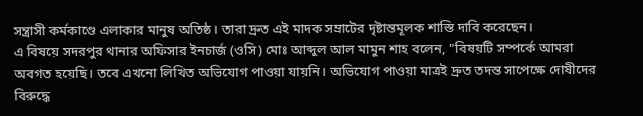সন্ত্রাসী কর্মকাণ্ডে এলাকার মানুষ অতিষ্ঠ। তারা দ্রুত এই মাদক সম্রাটের দৃষ্টান্তমূলক শাস্তি দাবি করেছেন।
এ বিষয়ে সদরপুর থানার অফিসার ইনচার্জ (ওসি) মোঃ আব্দুল আল মামুন শাহ বলেন, "বিষয়টি সম্পর্কে আমরা অবগত হয়েছি। তবে এখনো লিখিত অভিযোগ পাওয়া যায়নি। অভিযোগ পাওয়া মাত্রই দ্রুত তদন্ত সাপেক্ষে দোষীদের বিরুদ্ধে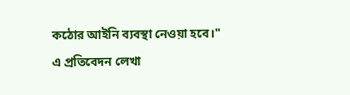কঠোর আইনি ব্যবস্থা নেওয়া হবে।"
এ প্রতিবেদন লেখা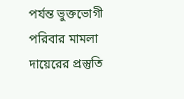পর্যন্ত ভুক্তভোগী পরিবার মামলা দায়েরের প্রস্তুতি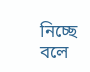নিচ্ছে বলে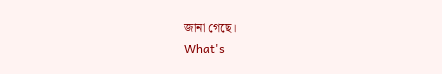জানা গেছে।
What's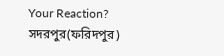Your Reaction?
সদরপুর(ফরিদপুর)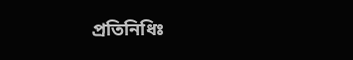প্রতিনিধিঃ